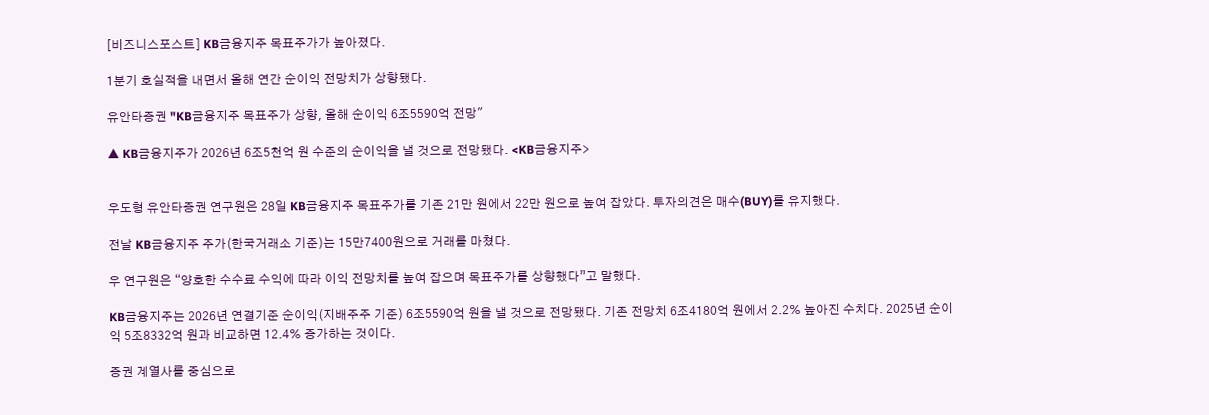[비즈니스포스트] KB금융지주 목표주가가 높아졌다.

1분기 호실적을 내면서 올해 연간 순이익 전망치가 상향됐다.

유안타증권 "KB금융지주 목표주가 상향, 올해 순이익 6조5590억 전망"

▲ KB금융지주가 2026년 6조5천억 원 수준의 순이익을 낼 것으로 전망됐다. <KB금융지주>


우도형 유안타증권 연구원은 28일 KB금융지주 목표주가를 기존 21만 원에서 22만 원으로 높여 잡았다. 투자의견은 매수(BUY)를 유지했다.

전날 KB금융지주 주가(한국거래소 기준)는 15만7400원으로 거래를 마쳤다.

우 연구원은 “양호한 수수료 수익에 따라 이익 전망치를 높여 잡으며 목표주가를 상향했다”고 말했다.

KB금융지주는 2026년 연결기준 순이익(지배주주 기준) 6조5590억 원을 낼 것으로 전망됐다. 기존 전망치 6조4180억 원에서 2.2% 높아진 수치다. 2025년 순이익 5조8332억 원과 비교하면 12.4% 증가하는 것이다.

증권 계열사를 중심으로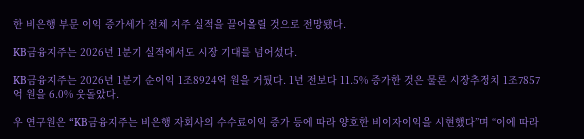한 비은행 부문 이익 증가세가 전체 지주 실적을 끌어올릴 것으로 전망됐다.

KB금융지주는 2026년 1분기 실적에서도 시장 기대를 넘어섰다.

KB금융지주는 2026년 1분기 순이익 1조8924억 원을 거뒀다. 1년 전보다 11.5% 증가한 것은 물론 시장추정치 1조7857억 원을 6.0% 웃돌았다.

우 연구원은 “KB금융지주는 비은행 자회사의 수수료이익 증가 등에 따라 양호한 비이자이익을 시현했다”며 “이에 따라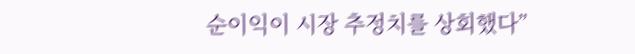순이익이 시장 추정치를 상회했다”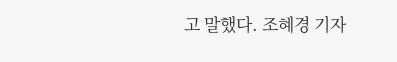고 말했다. 조혜경 기자